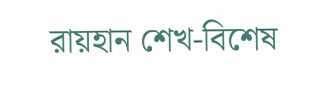রায়হান শেখ-বিশেষ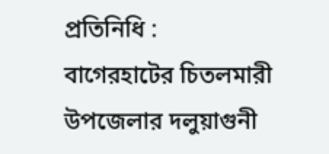প্রতিনিধি :
বাগেরহাটের চিতলমারী উপজেলার দলুয়াগুনী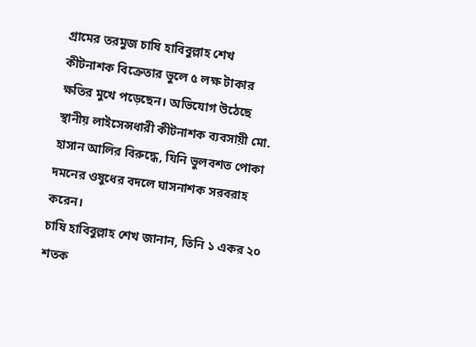গ্রামের তরমুজ চাষি হাবিবুল্লাহ শেখ কীটনাশক বিক্রেতার ভুলে ৫ লক্ষ টাকার ক্ষতির মুখে পড়েছেন। অভিযোগ উঠেছে স্থানীয় লাইসেন্সধারী কীটনাশক ব্যবসায়ী মো. হাসান আলির বিরুদ্ধে, যিনি ভুলবশত পোকা দমনের ওষুধের বদলে ঘাসনাশক সরবরাহ করেন।
চাষি হাবিবুল্লাহ শেখ জানান, তিনি ১ একর ২০ শতক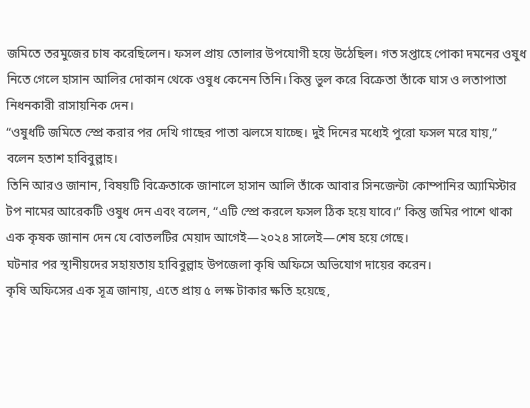জমিতে তরমুজের চাষ করেছিলেন। ফসল প্রায় তোলার উপযোগী হয়ে উঠেছিল। গত সপ্তাহে পোকা দমনের ওষুধ নিতে গেলে হাসান আলির দোকান থেকে ওষুধ কেনেন তিনি। কিন্তু ভুল করে বিক্রেতা তাঁকে ঘাস ও লতাপাতা নিধনকারী রাসায়নিক দেন।
“ওষুধটি জমিতে স্প্রে করার পর দেখি গাছের পাতা ঝলসে যাচ্ছে। দুই দিনের মধ্যেই পুরো ফসল মরে যায়,” বলেন হতাশ হাবিবুল্লাহ।
তিনি আরও জানান, বিষয়টি বিক্রেতাকে জানালে হাসান আলি তাঁকে আবার সিনজেন্টা কোম্পানির অ্যামিস্টার টপ নামের আরেকটি ওষুধ দেন এবং বলেন, “এটি স্প্রে করলে ফসল ঠিক হয়ে যাবে।” কিন্তু জমির পাশে থাকা এক কৃষক জানান দেন যে বোতলটির মেয়াদ আগেই—২০২৪ সালেই—শেষ হয়ে গেছে।
ঘটনার পর স্থানীয়দের সহায়তায় হাবিবুল্লাহ উপজেলা কৃষি অফিসে অভিযোগ দায়ের করেন।
কৃষি অফিসের এক সূত্র জানায়, এতে প্রায় ৫ লক্ষ টাকার ক্ষতি হয়েছে,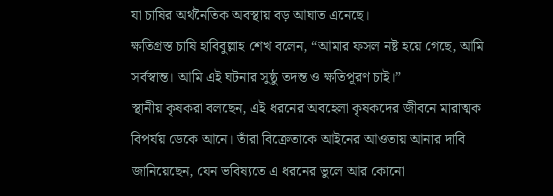যা চাষির অর্থনৈতিক অবস্থায় বড় আঘাত এনেছে।
ক্ষতিগ্রস্ত চাষি হাবিবুল্লাহ শেখ বলেন, “আমার ফসল নষ্ট হয়ে গেছে, আমি সর্বস্বান্ত। আমি এই ঘটনার সুষ্ঠু তদন্ত ও ক্ষতিপূরণ চাই।”
স্থানীয় কৃষকরা বলছেন, এই ধরনের অবহেলা কৃষকদের জীবনে মারাত্মক বিপর্যয় ডেকে আনে। তাঁরা বিক্রেতাকে আইনের আওতায় আনার দাবি জানিয়েছেন, যেন ভবিষ্যতে এ ধরনের ভুলে আর কোনো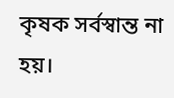কৃষক সর্বস্বান্ত না হয়।